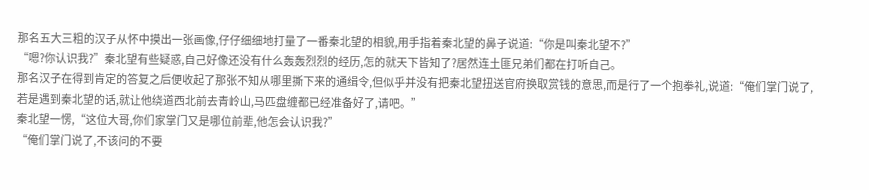那名五大三粗的汉子从怀中摸出一张画像,仔仔细细地打量了一番秦北望的相貌,用手指着秦北望的鼻子说道:“你是叫秦北望不?”
“嗯?你认识我?”秦北望有些疑惑,自己好像还没有什么轰轰烈烈的经历,怎的就天下皆知了?居然连土匪兄弟们都在打听自己。
那名汉子在得到肯定的答复之后便收起了那张不知从哪里撕下来的通缉令,但似乎并没有把秦北望扭送官府换取赏钱的意思,而是行了一个抱拳礼,说道:“俺们掌门说了,若是遇到秦北望的话,就让他绕道西北前去青岭山,马匹盘缠都已经准备好了,请吧。”
秦北望一愣,“这位大哥,你们家掌门又是哪位前辈,他怎会认识我?”
“俺们掌门说了,不该问的不要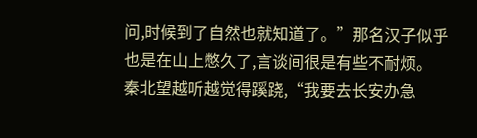问,时候到了自然也就知道了。”那名汉子似乎也是在山上憋久了,言谈间很是有些不耐烦。
秦北望越听越觉得蹊跷,“我要去长安办急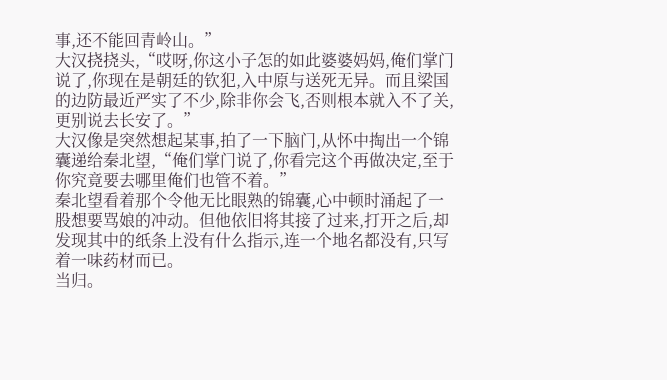事,还不能回青岭山。”
大汉挠挠头,“哎呀,你这小子怎的如此婆婆妈妈,俺们掌门说了,你现在是朝廷的钦犯,入中原与送死无异。而且梁国的边防最近严实了不少,除非你会飞,否则根本就入不了关,更别说去长安了。”
大汉像是突然想起某事,拍了一下脑门,从怀中掏出一个锦囊递给秦北望,“俺们掌门说了,你看完这个再做决定,至于你究竟要去哪里俺们也管不着。”
秦北望看着那个令他无比眼熟的锦囊,心中顿时涌起了一股想要骂娘的冲动。但他依旧将其接了过来,打开之后,却发现其中的纸条上没有什么指示,连一个地名都没有,只写着一味药材而已。
当归。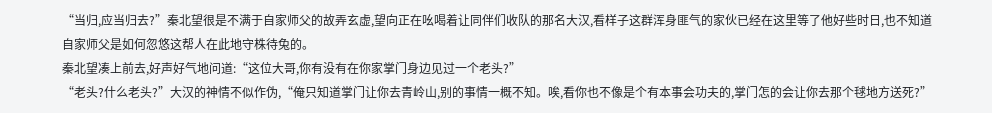“当归,应当归去?”秦北望很是不满于自家师父的故弄玄虚,望向正在吆喝着让同伴们收队的那名大汉,看样子这群浑身匪气的家伙已经在这里等了他好些时日,也不知道自家师父是如何忽悠这帮人在此地守株待兔的。
秦北望凑上前去,好声好气地问道:“这位大哥,你有没有在你家掌门身边见过一个老头?”
“老头?什么老头?”大汉的神情不似作伪,“俺只知道掌门让你去青岭山,别的事情一概不知。唉,看你也不像是个有本事会功夫的,掌门怎的会让你去那个毬地方送死?”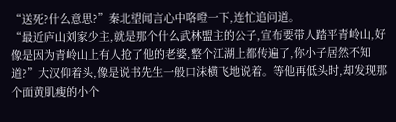“送死?什么意思?”秦北望闻言心中咯噔一下,连忙追问道。
“最近庐山刘家少主,就是那个什么武林盟主的公子,宣布要带人踏平青岭山,好像是因为青岭山上有人抢了他的老婆,整个江湖上都传遍了,你小子居然不知道?”大汉仰着头,像是说书先生一般口沫横飞地说着。等他再低头时,却发现那个面黄肌瘦的小个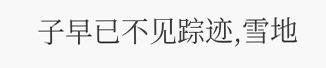子早已不见踪迹,雪地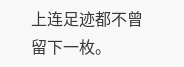上连足迹都不曾留下一枚。